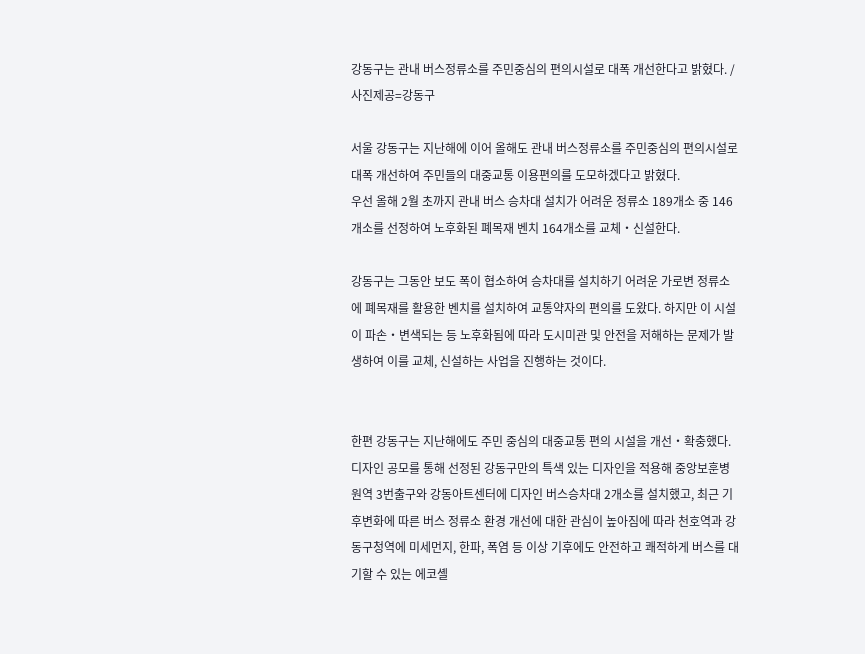강동구는 관내 버스정류소를 주민중심의 편의시설로 대폭 개선한다고 밝혔다. / 사진제공=강동구

서울 강동구는 지난해에 이어 올해도 관내 버스정류소를 주민중심의 편의시설로 대폭 개선하여 주민들의 대중교통 이용편의를 도모하겠다고 밝혔다.
우선 올해 2월 초까지 관내 버스 승차대 설치가 어려운 정류소 189개소 중 146개소를 선정하여 노후화된 폐목재 벤치 164개소를 교체‧신설한다.

강동구는 그동안 보도 폭이 협소하여 승차대를 설치하기 어려운 가로변 정류소에 폐목재를 활용한 벤치를 설치하여 교통약자의 편의를 도왔다. 하지만 이 시설이 파손‧변색되는 등 노후화됨에 따라 도시미관 및 안전을 저해하는 문제가 발생하여 이를 교체, 신설하는 사업을 진행하는 것이다.


한편 강동구는 지난해에도 주민 중심의 대중교통 편의 시설을 개선‧확충했다. 디자인 공모를 통해 선정된 강동구만의 특색 있는 디자인을 적용해 중앙보훈병원역 3번출구와 강동아트센터에 디자인 버스승차대 2개소를 설치했고, 최근 기후변화에 따른 버스 정류소 환경 개선에 대한 관심이 높아짐에 따라 천호역과 강동구청역에 미세먼지, 한파, 폭염 등 이상 기후에도 안전하고 쾌적하게 버스를 대기할 수 있는 에코셸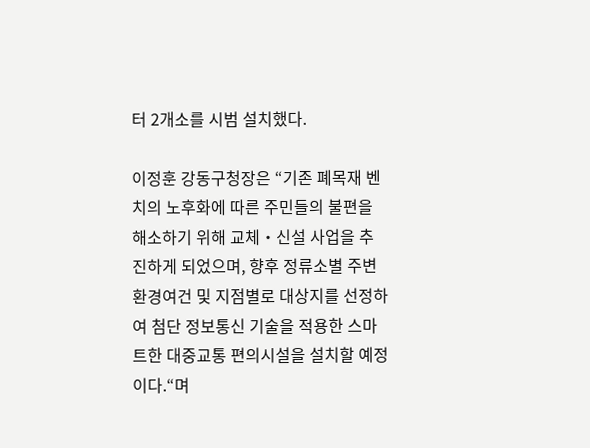터 2개소를 시범 설치했다.

이정훈 강동구청장은 “기존 폐목재 벤치의 노후화에 따른 주민들의 불편을 해소하기 위해 교체‧신설 사업을 추진하게 되었으며, 향후 정류소별 주변 환경여건 및 지점별로 대상지를 선정하여 첨단 정보통신 기술을 적용한 스마트한 대중교통 편의시설을 설치할 예정이다.“며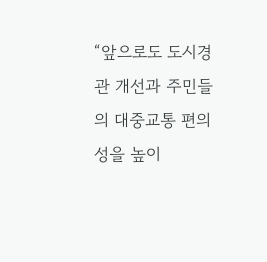“앞으로도 도시경관 개선과 주민들의 대중교통 편의성을 높이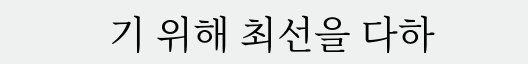기 위해 최선을 다하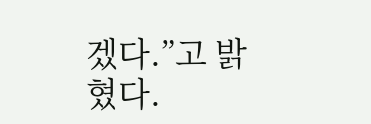겠다.”고 밝혔다.